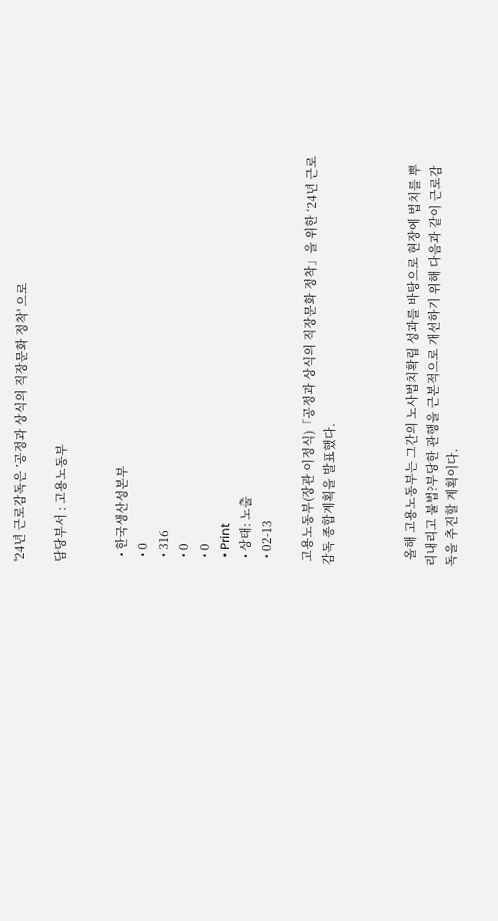'24년 근로감독은 ’공정과 상식의 직장문화 정착' 으로

담당부서 : 고용노동부


  • 한국생산성본부
  • 0
  • 316
  • 0
  • 0
  • Print
  • 상태: 노출
  • 02-13

 고용노동부(장관 이정식)「공정과 상식의 직장문화 정착」을 위한 ‘24년 근로감독 종합계획을 발표했다.



  올해 고용노동부는 그간의 노사법치확립 성과를 바탕으로 현장에 법치를 뿌리내리고 불법?부당한 관행을 근본적으로 개선하기 위해 다음과 같이 근로감독을 추진할 계획이다.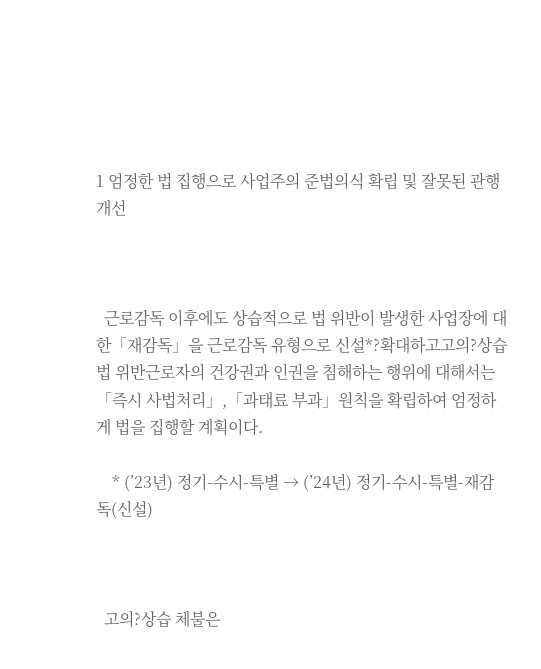1 엄정한 법 집행으로 사업주의 준법의식 확립 및 잘못된 관행 개선



  근로감독 이후에도 상습적으로 법 위반이 발생한 사업장에 대한「재감독」을 근로감독 유형으로 신설*?확대하고고의?상습 법 위반근로자의 건강권과 인권을 침해하는 행위에 대해서는「즉시 사법처리」,「과태료 부과」원칙을 확립하여 엄정하게 법을 집행할 계획이다.

    * (’23년) 정기-수시-특별 → (’24년) 정기-수시-특별-재감독(신설)



  고의?상습 체불은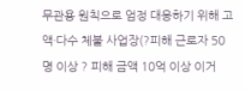무관용 원칙으로 엄정 대응하기 위해 고액·다수 체불 사업장(?피해 근로자 50명 이상 ? 피해 금액 10억 이상 이거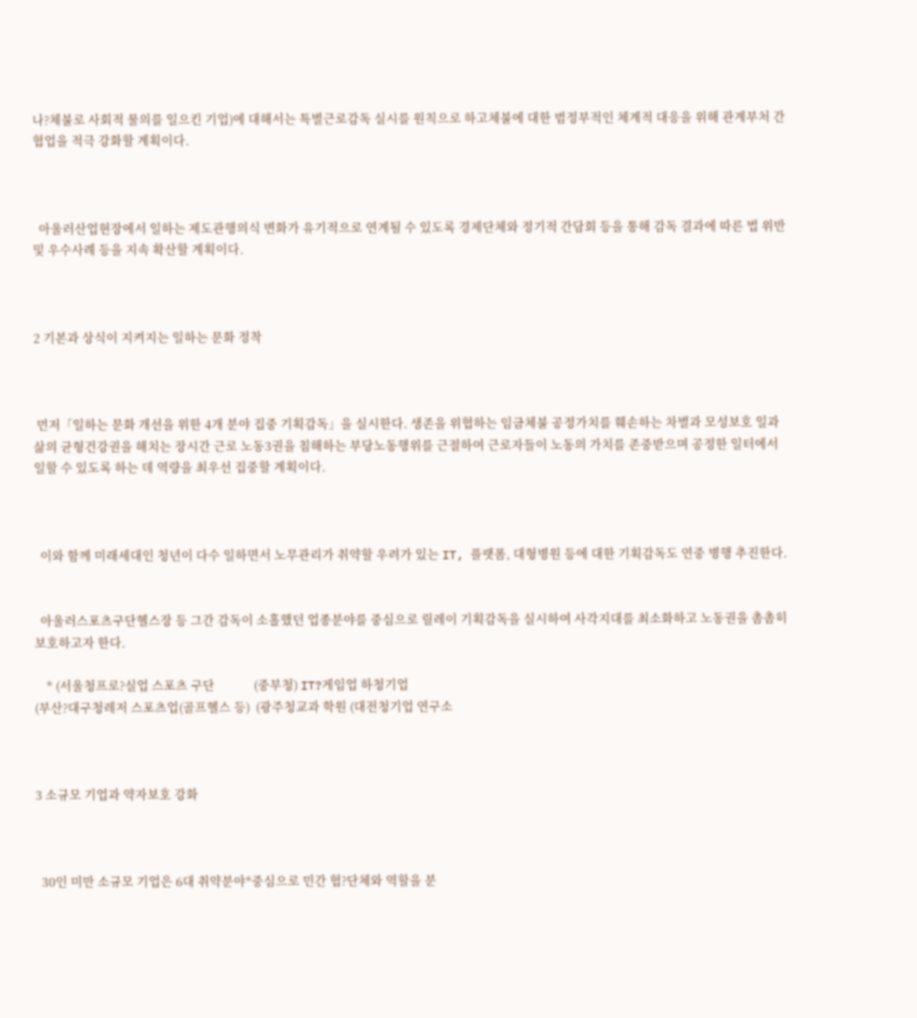나?체불로 사회적 물의를 일으킨 기업)에 대해서는 특별근로감독 실시를 원칙으로 하고체불에 대한 범정부적인 체계적 대응을 위해 관계부처 간 협업을 적극 강화할 계획이다.



  아울러산업현장에서 일하는 제도관행의식 변화가 유기적으로 연계될 수 있도록 경제단체와 정기적 간담회 등을 통해 감독 결과에 따른 법 위반 및 우수사례 등을 지속 확산할 계획이다.



2 기본과 상식이 지켜지는 일하는 문화 정착



 먼저「일하는 문화 개선을 위한 4개 분야 집중 기획감독」을 실시한다. 생존을 위협하는 임금체불 공정가치를 훼손하는 차별과 모성보호 일과 삶의 균형건강권을 해치는 장시간 근로 노동3권을 침해하는 부당노동행위를 근절하여 근로자들이 노동의 가치를 존중받으며 공정한 일터에서 일할 수 있도록 하는 데 역량을 최우선 집중할 계획이다.



  이와 함께 미래세대인 청년이 다수 일하면서 노무관리가 취약할 우려가 있는 IT, 플랫폼, 대형병원 등에 대한 기획감독도 연중 병행 추진한다.


  아울러스포츠구단헬스장 등 그간 감독이 소홀했던 업종분야를 중심으로 릴레이 기획감독을 실시하여 사각지대를 최소화하고 노동권을 촘촘히 보호하고자 한다.

    * (서울청프로?실업 스포츠 구단             (중부청) IT?게임업 하청기업
(부산?대구청레저 스포츠업(골프헬스 등)  (광주청교과 학원 (대전청기업 연구소



3 소규모 기업과 약자보호 강화



  30인 미만 소규모 기업은 6대 취약분야*중심으로 민간 협?단체와 역할을 분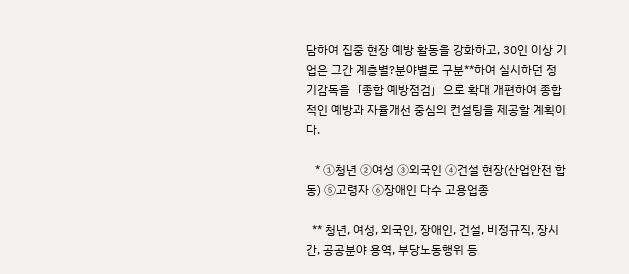담하여 집중 현장 예방 활동을 강화하고, 30인 이상 기업은 그간 계층별?분야별로 구분**하여 실시하던 정기감독을「종합 예방점검」으로 확대 개편하여 종합적인 예방과 자율개선 중심의 컨설팅을 제공할 계획이다.

   * ①청년 ②여성 ③외국인 ④건설 현장(산업안전 합동) ⑤고령자 ⑥장애인 다수 고용업종

  ** 청년, 여성, 외국인, 장애인, 건설, 비정규직, 장시간, 공공분야 용역, 부당노동행위 등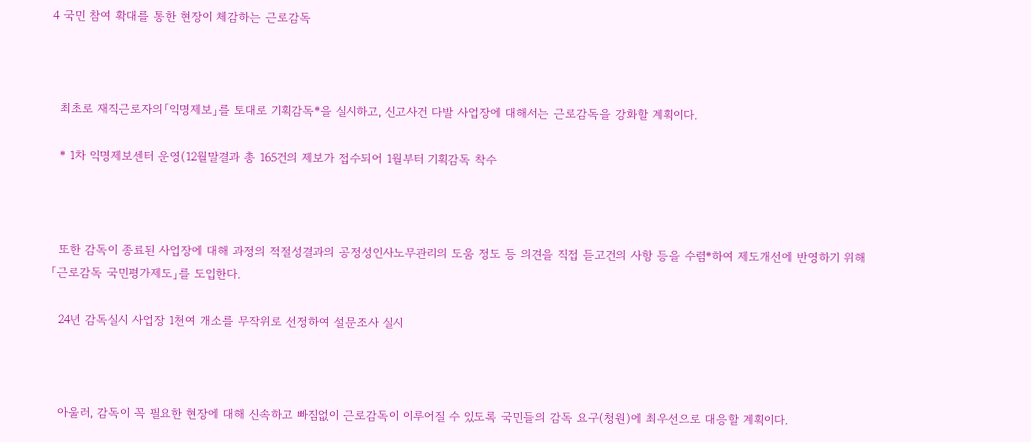4 국민 참여 확대를 통한 현장이 체감하는 근로감독



  최초로 재직근로자의「익명제보」를 토대로 기획감독*을 실시하고, 신고사건 다발 사업장에 대해서는 근로감독을 강화할 계획이다.

  * 1차 익명제보센터 운영(12월말결과 총 165건의 제보가 접수되어 1월부터 기획감독 착수



  또한 감독이 종료된 사업장에 대해 과정의 적절성결과의 공정성인사노무관리의 도움 정도 등 의견을 직접 듣고건의 사항 등을 수렴*하여 제도개선에 반영하기 위해「근로감독 국민평가제도」를 도입한다.

  24년 감독실시 사업장 1천여 개소를 무작위로 선정하여 설문조사 실시



  아울러, 감독이 꼭 필요한 현장에 대해 신속하고 빠짐없이 근로감독이 이루어질 수 있도록 국민들의 감독 요구(청원)에 최우선으로 대응할 계획이다.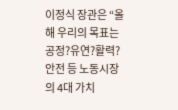이정식 장관은 “올해 우리의 목표는 공정?유연?활력?안전 등 노동시장의 4대 가치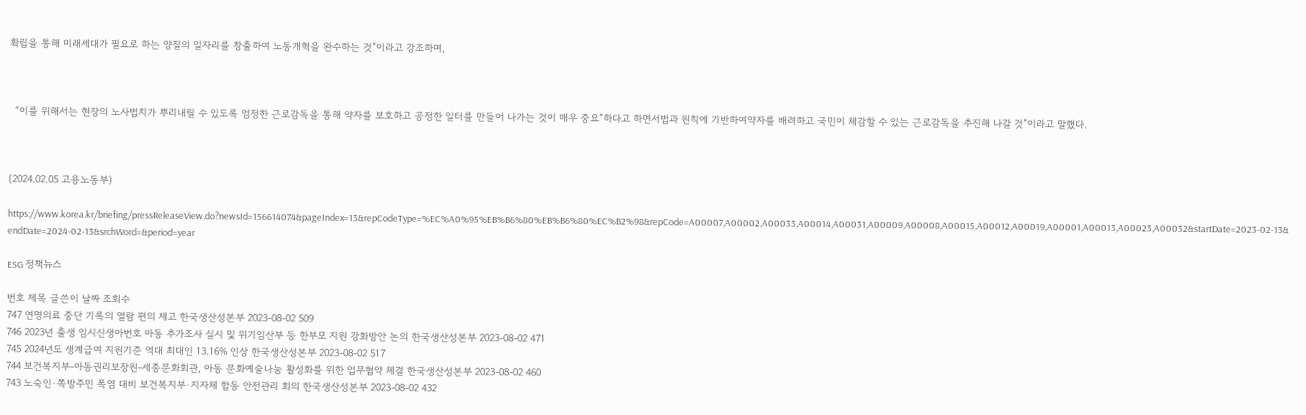확립을 통해 미래세대가 필요로 하는 양질의 일자리를 창출하여 노동개혁을 완수하는 것”이라고 강조하며,



  “이를 위해서는 현장의 노사법치가 뿌리내릴 수 있도록 엄정한 근로감독을 통해 약자를 보호하고 공정한 일터를 만들어 나가는 것이 매우 중요”하다고 하면서법과 원칙에 기반하여약자를 배려하고 국민이 체감할 수 있는 근로감독을 추진해 나갈 것”이라고 말했다.



(2024.02.05 고용노동부)

https://www.korea.kr/briefing/pressReleaseView.do?newsId=156614074&pageIndex=13&repCodeType=%EC%A0%95%EB%B6%80%EB%B6%80%EC%B2%98&repCode=A00007,A00002,A00033,A00014,A00031,A00009,A00008,A00015,A00012,A00019,A00001,A00013,A00023,A00032&startDate=2023-02-13&endDate=2024-02-13&srchWord=&period=year

ESG 정책뉴스

번호 제목 글쓴이 날짜 조회수
747 연명의료 중단 기록의 열람 편의 제고 한국생산성본부 2023-08-02 509
746 2023년 출생 임시신생아번호 아동 추가조사 실시 및 위기임산부 등 한부모 지원 강화방안 논의 한국생산성본부 2023-08-02 471
745 2024년도 생계급여 지원기준 역대 최대인 13.16% 인상 한국생산성본부 2023-08-02 517
744 보건복지부-아동권리보장원-세종문화회관, 아동 문화예술나눔 활성화를 위한 업무협약 체결 한국생산성본부 2023-08-02 460
743 노숙인·쪽방주민 폭염 대비 보건복지부·지자체 합동 안전관리 회의 한국생산성본부 2023-08-02 432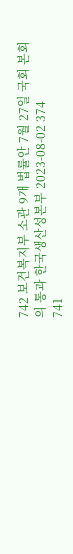742 보건복지부 소관 9개 법률안 7월 27일 국회 본회의 통과 한국생산성본부 2023-08-02 374
741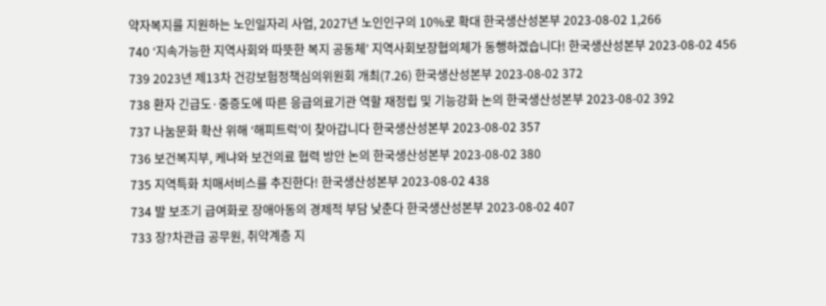약자복지를 지원하는 노인일자리 사업, 2027년 노인인구의 10%로 확대 한국생산성본부 2023-08-02 1,266
740 ‘지속가능한 지역사회와 따뜻한 복지 공동체’ 지역사회보장협의체가 동행하겠습니다! 한국생산성본부 2023-08-02 456
739 2023년 제13차 건강보험정책심의위원회 개최(7.26) 한국생산성본부 2023-08-02 372
738 환자 긴급도·중증도에 따른 응급의료기관 역할 재정립 및 기능강화 논의 한국생산성본부 2023-08-02 392
737 나눔문화 확산 위해 ‘해피트럭’이 찾아갑니다 한국생산성본부 2023-08-02 357
736 보건복지부, 케냐와 보건의료 협력 방안 논의 한국생산성본부 2023-08-02 380
735 지역특화 치매서비스를 추진한다! 한국생산성본부 2023-08-02 438
734 발 보조기 급여화로 장애아동의 경제적 부담 낮춘다 한국생산성본부 2023-08-02 407
733 장?차관급 공무원, 취약계층 지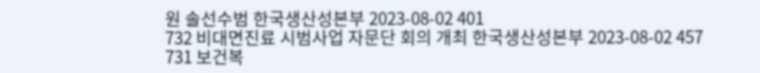원 솔선수범 한국생산성본부 2023-08-02 401
732 비대면진료 시범사업 자문단 회의 개최 한국생산성본부 2023-08-02 457
731 보건복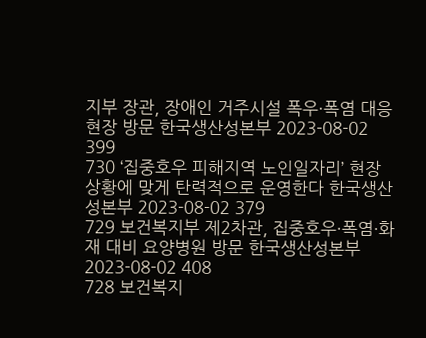지부 장관, 장애인 거주시설 폭우·폭염 대응 현장 방문 한국생산성본부 2023-08-02 399
730 ‘집중호우 피해지역 노인일자리’ 현장 상황에 맞게 탄력적으로 운영한다 한국생산성본부 2023-08-02 379
729 보건복지부 제2차관, 집중호우·폭염·화재 대비 요양병원 방문 한국생산성본부 2023-08-02 408
728 보건복지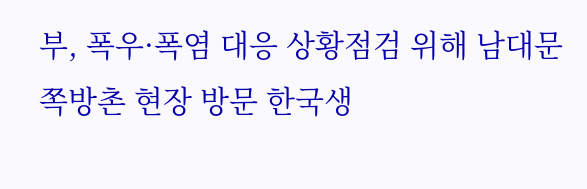부, 폭우·폭염 대응 상황점검 위해 남대문 쪽방촌 현장 방문 한국생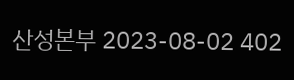산성본부 2023-08-02 402